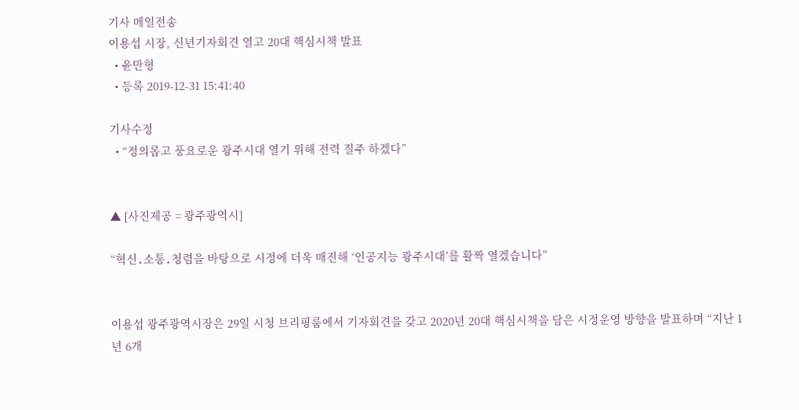기사 메일전송
이용섭 시장, 신년기자회견 열고 20대 핵심시책 발표
  • 윤만형
  • 등록 2019-12-31 15:41:40

기사수정
  • “정의롭고 풍요로운 광주시대 열기 위해 전력 질주 하겠다”


▲ [사진제공 = 광주광역시]

“혁신․소통․청렴을 바탕으로 시정에 더욱 매진해 ‘인공지능 광주시대’를 활짝 열겠습니다”


이용섭 광주광역시장은 29일 시청 브리핑룸에서 기자회견을 갖고 2020년 20대 핵심시책을 담은 시정운영 방향을 발표하며 “지난 1년 6개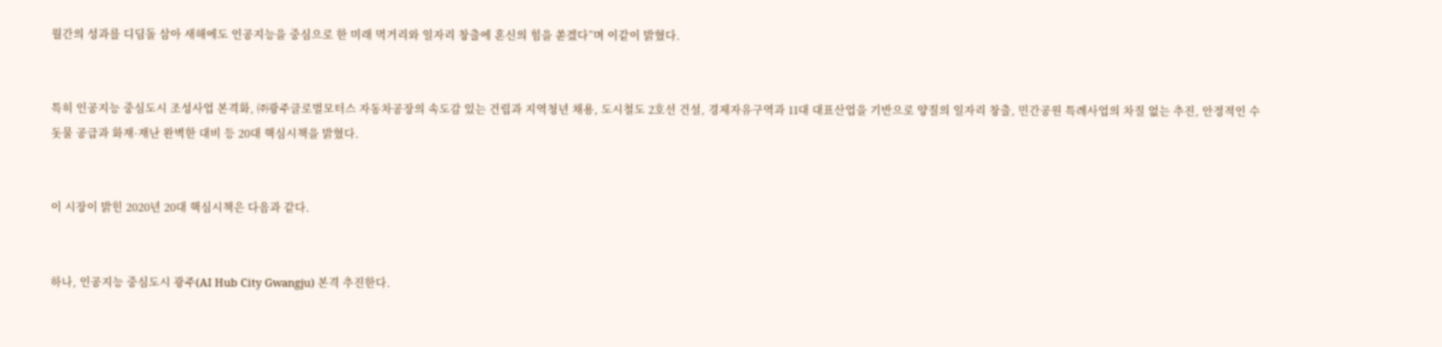월간의 성과를 디딤돌 삼아 새해에도 인공지능을 중심으로 한 미래 먹거리와 일자리 창출에 혼신의 힘을 쏟겠다”며 이같이 밝혔다.


특히 인공지능 중심도시 조성사업 본격화, ㈜광주글로벌모터스 자동차공장의 속도감 있는 건립과 지역청년 채용, 도시철도 2호선 건설, 경제자유구역과 11대 대표산업을 기반으로 양질의 일자리 창출, 민간공원 특례사업의 차질 없는 추진, 안정적인 수돗물 공급과 화재·재난 완벽한 대비 등 20대 핵심시책을 밝혔다.


이 시장이 밝힌 2020년 20대 핵심시책은 다음과 같다.


하나, 인공지능 중심도시 광주(AI Hub City Gwangju) 본격 추진한다.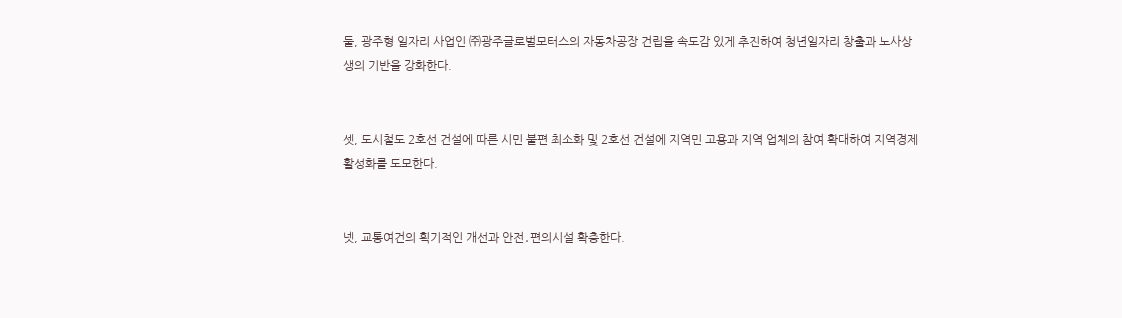둘, 광주형 일자리 사업인 ㈜광주글로벌모터스의 자동차공장 건립을 속도감 있게 추진하여 청년일자리 창출과 노사상생의 기반을 강화한다.


셋, 도시철도 2호선 건설에 따른 시민 불편 최소화 및 2호선 건설에 지역민 고용과 지역 업체의 참여 확대하여 지역경제 활성화를 도모한다.


넷, 교통여건의 획기적인 개선과 안전․편의시설 확충한다.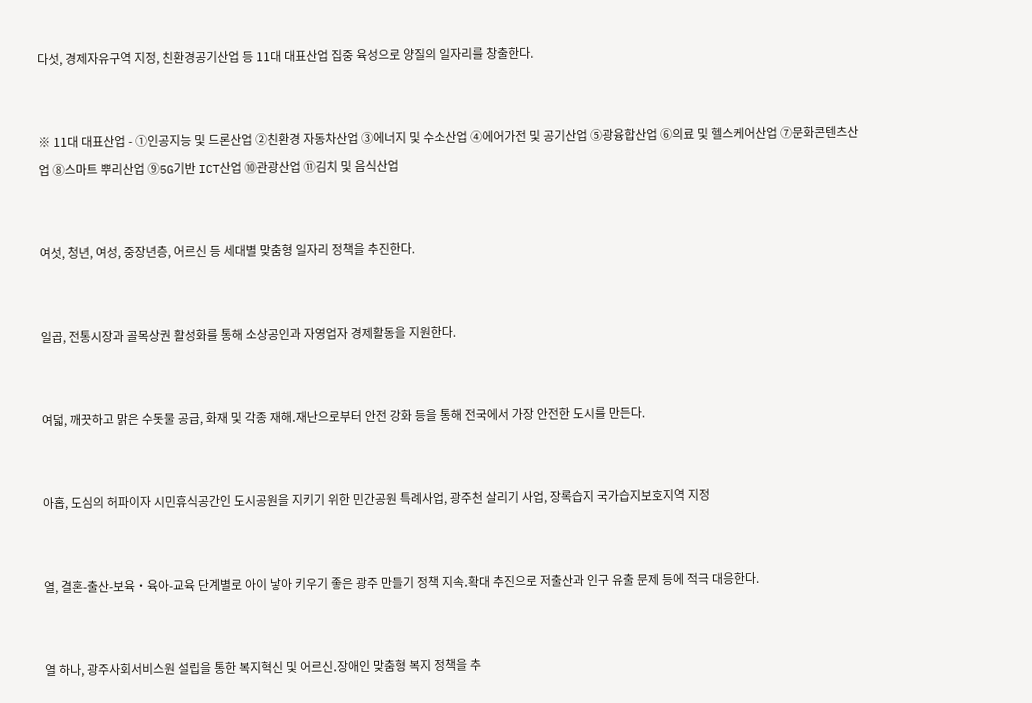다섯, 경제자유구역 지정, 친환경공기산업 등 11대 대표산업 집중 육성으로 양질의 일자리를 창출한다.


※ 11대 대표산업 - ①인공지능 및 드론산업 ②친환경 자동차산업 ③에너지 및 수소산업 ④에어가전 및 공기산업 ⑤광융합산업 ⑥의료 및 헬스케어산업 ⑦문화콘텐츠산업 ⑧스마트 뿌리산업 ⑨5G기반 ICT산업 ⑩관광산업 ⑪김치 및 음식산업


여섯, 청년, 여성, 중장년층, 어르신 등 세대별 맞춤형 일자리 정책을 추진한다.


일곱, 전통시장과 골목상권 활성화를 통해 소상공인과 자영업자 경제활동을 지원한다.


여덟, 깨끗하고 맑은 수돗물 공급, 화재 및 각종 재해․재난으로부터 안전 강화 등을 통해 전국에서 가장 안전한 도시를 만든다.


아홉, 도심의 허파이자 시민휴식공간인 도시공원을 지키기 위한 민간공원 특례사업, 광주천 살리기 사업, 장록습지 국가습지보호지역 지정


열, 결혼-출산-보육‧육아-교육 단계별로 아이 낳아 키우기 좋은 광주 만들기 정책 지속․확대 추진으로 저출산과 인구 유출 문제 등에 적극 대응한다.


열 하나, 광주사회서비스원 설립을 통한 복지혁신 및 어르신․장애인 맞춤형 복지 정책을 추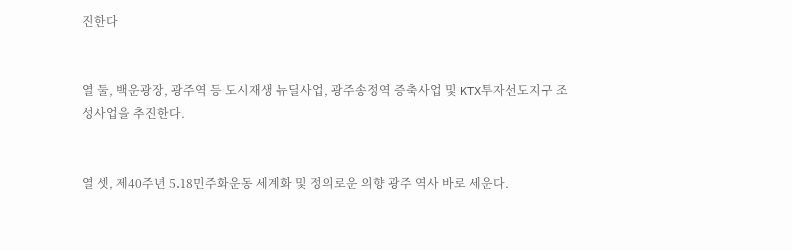진한다


열 둘, 백운광장, 광주역 등 도시재생 뉴딜사업, 광주송정역 증축사업 및 KTX투자선도지구 조성사업을 추진한다.


열 셋, 제40주년 5․18민주화운동 세계화 및 정의로운 의향 광주 역사 바로 세운다.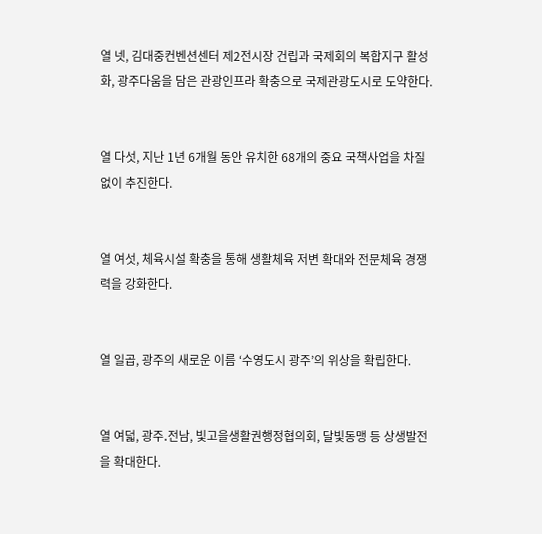열 넷, 김대중컨벤션센터 제2전시장 건립과 국제회의 복합지구 활성화, 광주다움을 담은 관광인프라 확충으로 국제관광도시로 도약한다.


열 다섯, 지난 1년 6개월 동안 유치한 68개의 중요 국책사업을 차질 없이 추진한다.


열 여섯, 체육시설 확충을 통해 생활체육 저변 확대와 전문체육 경쟁력을 강화한다.


열 일곱, 광주의 새로운 이름 ‘수영도시 광주’의 위상을 확립한다.


열 여덟, 광주․전남, 빛고을생활권행정협의회, 달빛동맹 등 상생발전을 확대한다.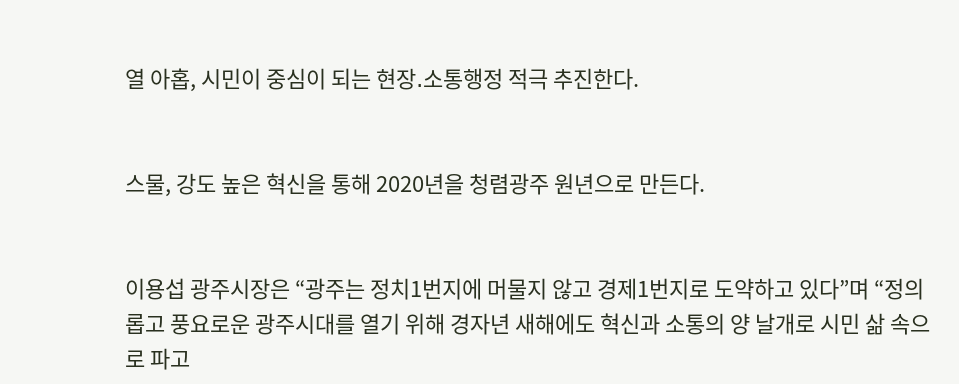열 아홉, 시민이 중심이 되는 현장․소통행정 적극 추진한다.


스물, 강도 높은 혁신을 통해 2020년을 청렴광주 원년으로 만든다.


이용섭 광주시장은 “광주는 정치1번지에 머물지 않고 경제1번지로 도약하고 있다”며 “정의롭고 풍요로운 광주시대를 열기 위해 경자년 새해에도 혁신과 소통의 양 날개로 시민 삶 속으로 파고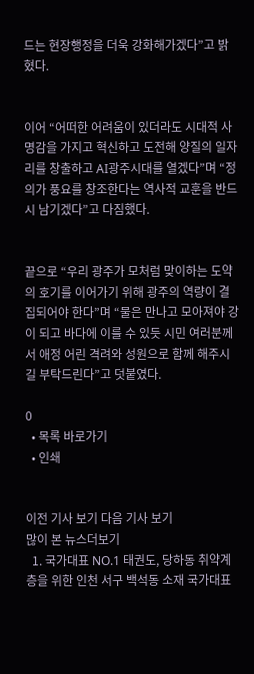드는 현장행정을 더욱 강화해가겠다”고 밝혔다.


이어 “어떠한 어려움이 있더라도 시대적 사명감을 가지고 혁신하고 도전해 양질의 일자리를 창출하고 AI광주시대를 열겠다”며 “정의가 풍요를 창조한다는 역사적 교훈을 반드시 남기겠다”고 다짐했다.


끝으로 “우리 광주가 모처럼 맞이하는 도약의 호기를 이어가기 위해 광주의 역량이 결집되어야 한다”며 “물은 만나고 모아져야 강이 되고 바다에 이를 수 있듯 시민 여러분께서 애정 어린 격려와 성원으로 함께 해주시길 부탁드린다”고 덧붙였다.

0
  • 목록 바로가기
  • 인쇄


이전 기사 보기 다음 기사 보기
많이 본 뉴스더보기
  1. 국가대표 NO.1 태권도, 당하동 취약계층을 위한 인천 서구 백석동 소재 국가대표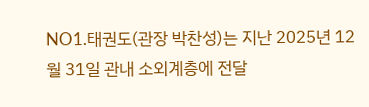NO1.태권도(관장 박찬성)는 지난 2025년 12월 31일 관내 소외계층에 전달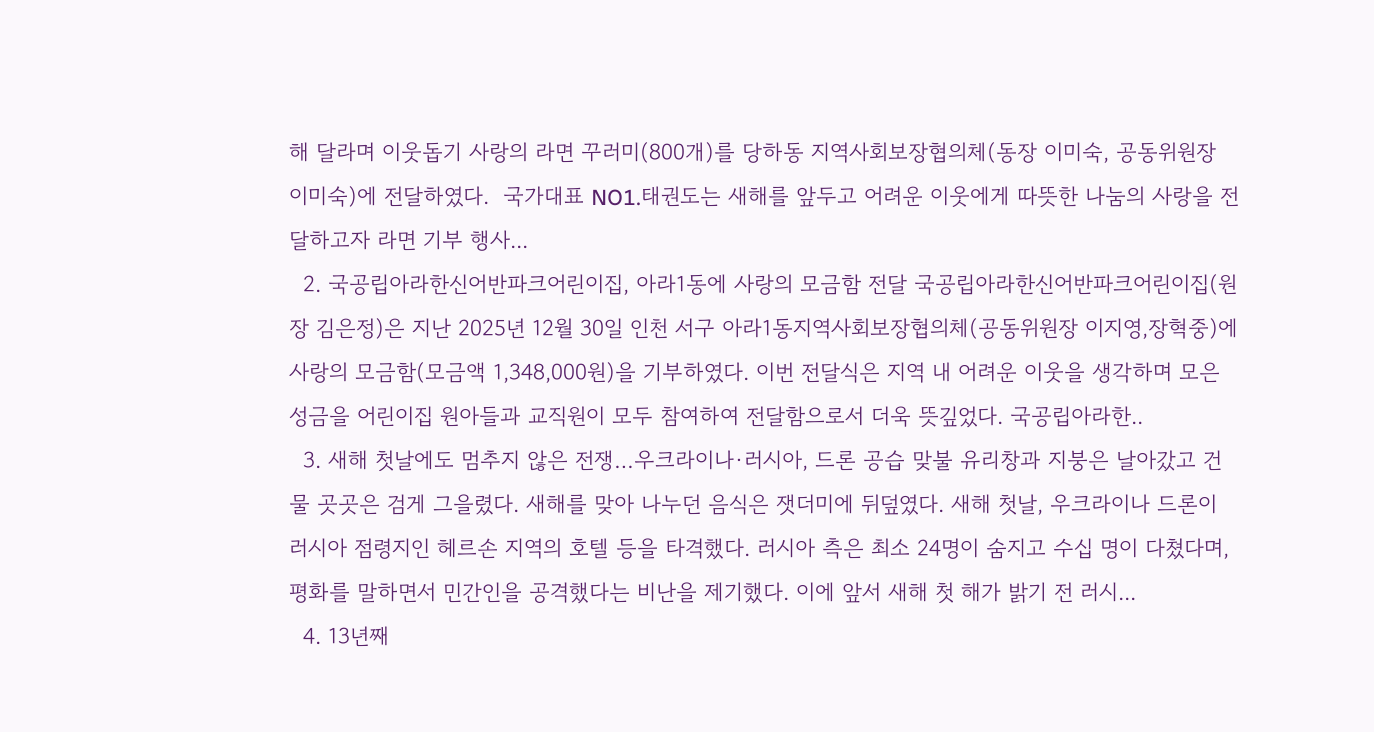해 달라며 이웃돕기 사랑의 라면 꾸러미(800개)를 당하동 지역사회보장협의체(동장 이미숙, 공동위원장 이미숙)에 전달하였다.  국가대표 NO1.태권도는 새해를 앞두고 어려운 이웃에게 따뜻한 나눔의 사랑을 전달하고자 라면 기부 행사...
  2. 국공립아라한신어반파크어린이집, 아라1동에 사랑의 모금함 전달 국공립아라한신어반파크어린이집(원장 김은정)은 지난 2025년 12월 30일 인천 서구 아라1동지역사회보장협의체(공동위원장 이지영,장혁중)에 사랑의 모금함(모금액 1,348,000원)을 기부하였다. 이번 전달식은 지역 내 어려운 이웃을 생각하며 모은 성금을 어린이집 원아들과 교직원이 모두 참여하여 전달함으로서 더욱 뜻깊었다. 국공립아라한..
  3. 새해 첫날에도 멈추지 않은 전쟁…우크라이나·러시아, 드론 공습 맞불 유리창과 지붕은 날아갔고 건물 곳곳은 검게 그을렸다. 새해를 맞아 나누던 음식은 잿더미에 뒤덮였다. 새해 첫날, 우크라이나 드론이 러시아 점령지인 헤르손 지역의 호텔 등을 타격했다. 러시아 측은 최소 24명이 숨지고 수십 명이 다쳤다며, 평화를 말하면서 민간인을 공격했다는 비난을 제기했다. 이에 앞서 새해 첫 해가 밝기 전 러시...
  4. 13년째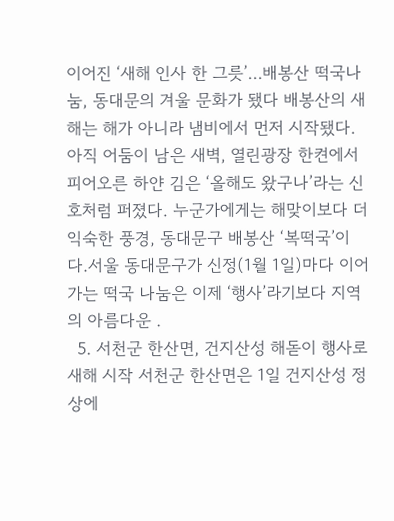이어진 ‘새해 인사 한 그릇’…배봉산 떡국나눔, 동대문의 겨울 문화가 됐다 배봉산의 새해는 해가 아니라 냄비에서 먼저 시작됐다. 아직 어둠이 남은 새벽, 열린광장 한켠에서 피어오른 하얀 김은 ‘올해도 왔구나’라는 신호처럼 퍼졌다. 누군가에게는 해맞이보다 더 익숙한 풍경, 동대문구 배봉산 ‘복떡국’이다.서울 동대문구가 신정(1월 1일)마다 이어가는 떡국 나눔은 이제 ‘행사’라기보다 지역의 아름다운 .
  5. 서천군 한산면, 건지산성 해돋이 행사로 새해 시작 서천군 한산면은 1일 건지산성 정상에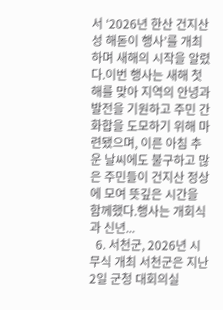서 ‘2026년 한산 건지산성 해돋이 행사’를 개최하며 새해의 시작을 알렸다.이번 행사는 새해 첫 해를 맞아 지역의 안녕과 발전을 기원하고 주민 간 화합을 도모하기 위해 마련됐으며, 이른 아침 추운 날씨에도 불구하고 많은 주민들이 건지산 정상에 모여 뜻깊은 시간을 함께했다.행사는 개회식과 신년...
  6. 서천군, 2026년 시무식 개최 서천군은 지난 2일 군청 대회의실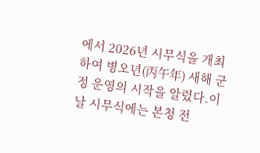에서 2026년 시무식을 개최하여 병오년(丙午年) 새해 군정 운영의 시작을 알렸다.이날 시무식에는 본청 전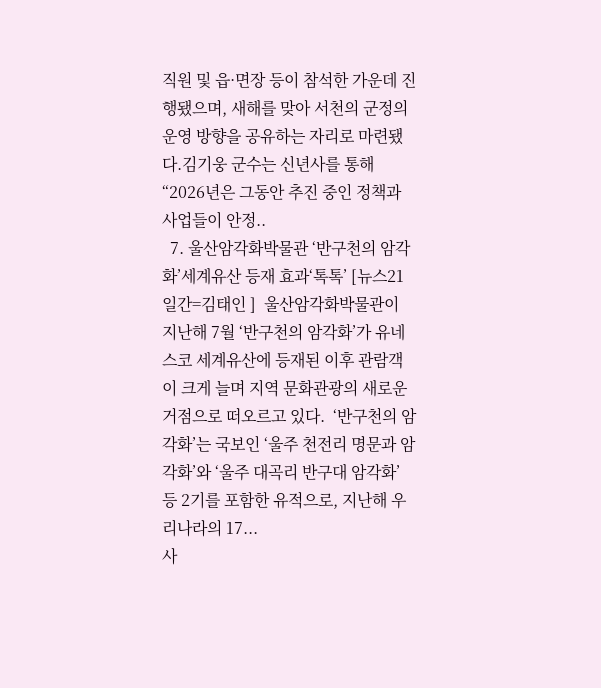직원 및 읍·면장 등이 참석한 가운데 진행됐으며, 새해를 맞아 서천의 군정의 운영 방향을 공유하는 자리로 마련됐다.김기웅 군수는 신년사를 통해 “2026년은 그동안 추진 중인 정책과 사업들이 안정..
  7. 울산암각화박물관 ‘반구천의 암각화’세계유산 등재 효과‘톡톡’ [뉴스21일간=김태인 ]  울산암각화박물관이 지난해 7월 ‘반구천의 암각화’가 유네스코 세계유산에 등재된 이후 관람객이 크게 늘며 지역 문화관광의 새로운 거점으로 떠오르고 있다.  ‘반구천의 암각화’는 국보인 ‘울주 천전리 명문과 암각화’와 ‘울주 대곡리 반구대 암각화’ 등 2기를 포함한 유적으로, 지난해 우리나라의 17...
사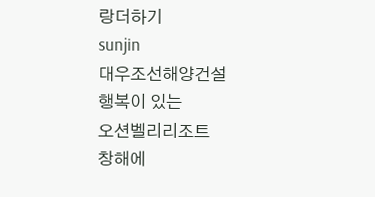랑더하기
sunjin
대우조선해양건설
행복이 있는
오션벨리리조트
창해에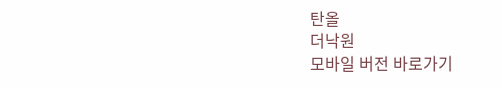탄올
더낙원
모바일 버전 바로가기